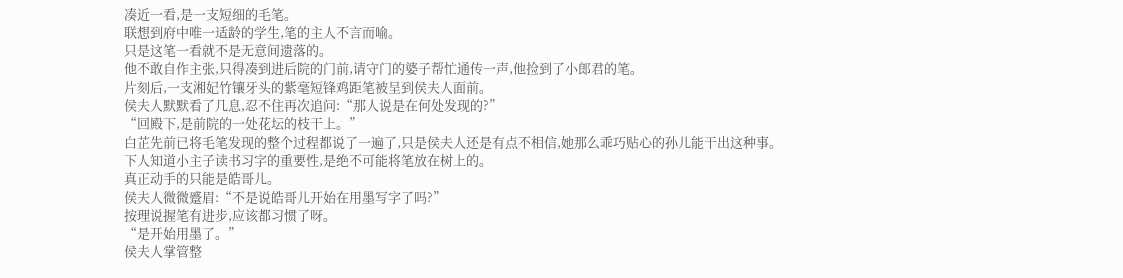凑近一看,是一支短细的毛笔。
联想到府中唯一适龄的学生,笔的主人不言而喻。
只是这笔一看就不是无意间遗落的。
他不敢自作主张,只得凑到进后院的门前,请守门的婆子帮忙通传一声,他捡到了小郎君的笔。
片刻后,一支湘妃竹镶牙头的紫毫短锋鸡距笔被呈到侯夫人面前。
侯夫人默默看了几息,忍不住再次追问:“那人说是在何处发现的?”
“回殿下,是前院的一处花坛的枝干上。”
白芷先前已将毛笔发现的整个过程都说了一遍了,只是侯夫人还是有点不相信,她那么乖巧贴心的孙儿能干出这种事。
下人知道小主子读书习字的重要性,是绝不可能将笔放在树上的。
真正动手的只能是皓哥儿。
侯夫人微微蹙眉:“不是说皓哥儿开始在用墨写字了吗?”
按理说握笔有进步,应该都习惯了呀。
“是开始用墨了。”
侯夫人掌管整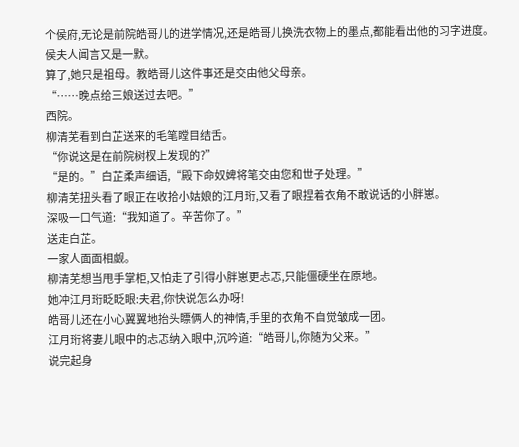个侯府,无论是前院皓哥儿的进学情况,还是皓哥儿换洗衣物上的墨点,都能看出他的习字进度。
侯夫人闻言又是一默。
算了,她只是祖母。教皓哥儿这件事还是交由他父母亲。
“……晚点给三娘送过去吧。”
西院。
柳清芜看到白芷送来的毛笔瞠目结舌。
“你说这是在前院树杈上发现的?”
“是的。”白芷柔声细语,“殿下命奴婢将笔交由您和世子处理。”
柳清芜扭头看了眼正在收拾小姑娘的江月珩,又看了眼捏着衣角不敢说话的小胖崽。
深吸一口气道:“我知道了。辛苦你了。”
送走白芷。
一家人面面相觑。
柳清芜想当甩手掌柜,又怕走了引得小胖崽更忐忑,只能僵硬坐在原地。
她冲江月珩眨眨眼:夫君,你快说怎么办呀!
皓哥儿还在小心翼翼地抬头瞟俩人的神情,手里的衣角不自觉皱成一团。
江月珩将妻儿眼中的忐忑纳入眼中,沉吟道:“皓哥儿,你随为父来。”
说完起身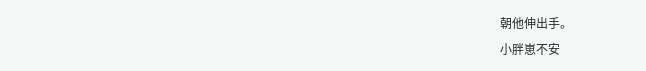朝他伸出手。
小胖崽不安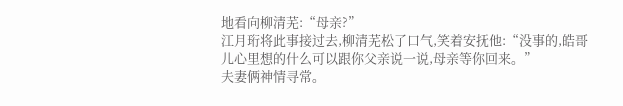地看向柳清芜:“母亲?”
江月珩将此事接过去,柳清芜松了口气,笑着安抚他:“没事的,皓哥儿心里想的什么可以跟你父亲说一说,母亲等你回来。”
夫妻俩神情寻常。